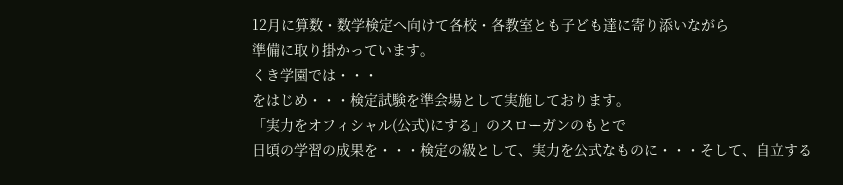12月に算数・数学検定へ向けて各校・各教室とも子ども達に寄り添いながら
準備に取り掛かっています。
くき学園では・・・
をはじめ・・・検定試験を準会場として実施しております。
「実力をオフィシャル(公式)にする」のスローガンのもとで
日頃の学習の成果を・・・検定の級として、実力を公式なものに・・・そして、自立する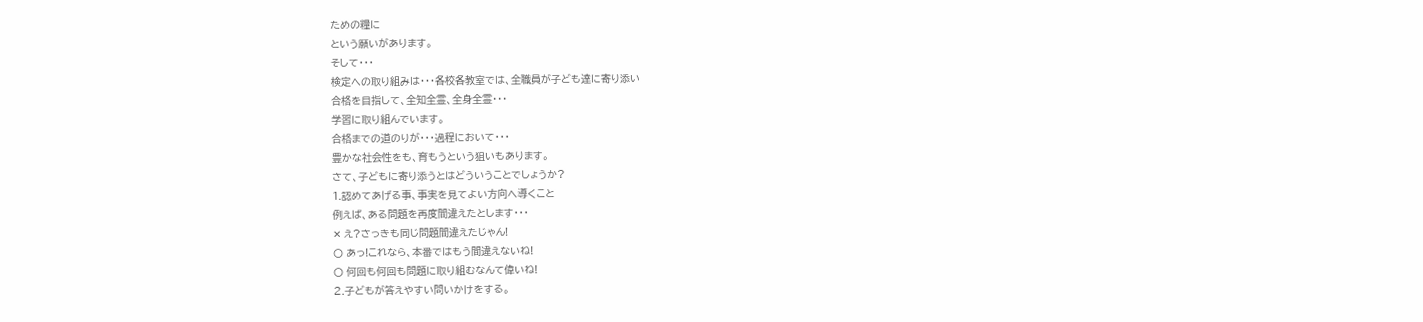ための糧に
という願いがあります。
そして・・・
検定への取り組みは・・・各校各教室では、全職員が子ども達に寄り添い
合格を目指して、全知全霊、全身全霊・・・
学習に取り組んでいます。
合格までの道のりが・・・過程において・・・
豊かな社会性をも、育もうという狙いもあります。
さて、子どもに寄り添うとはどういうことでしょうか?
1.認めてあげる事、事実を見てよい方向へ導くこと
例えば、ある問題を再度間違えたとします・・・
✕ え?さっきも同じ問題間違えたじゃん!
〇 あっ!これなら、本番ではもう間違えないね!
〇 何回も何回も問題に取り組むなんて偉いね!
2.子どもが答えやすい問いかけをする。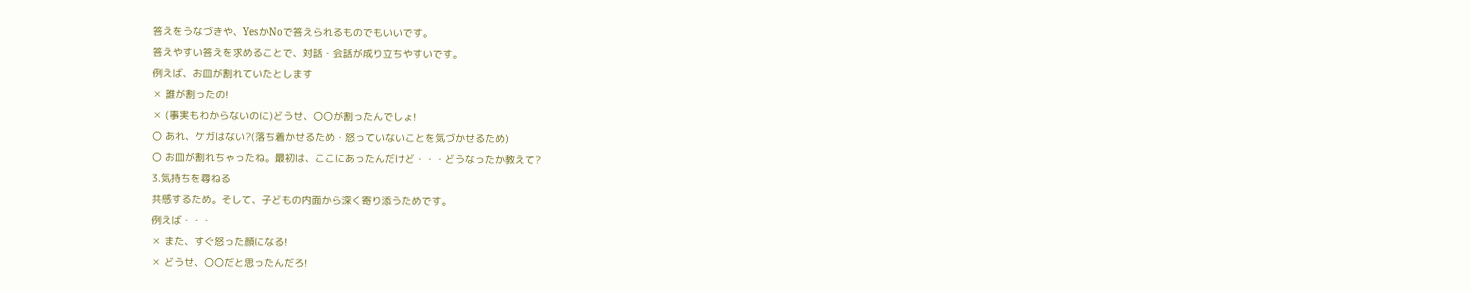答えをうなづきや、YesかNoで答えられるものでもいいです。
答えやすい答えを求めることで、対話・会話が成り立ちやすいです。
例えば、お皿が割れていたとします
✕ 誰が割ったの!
✕ (事実もわからないのに)どうせ、〇〇が割ったんでしょ!
〇 あれ、ケガはない?(落ち着かせるため・怒っていないことを気づかせるため)
〇 お皿が割れちゃったね。最初は、ここにあったんだけど・・・どうなったか教えて?
3.気持ちを尋ねる
共感するため。そして、子どもの内面から深く寄り添うためです。
例えば・・・
✕ また、すぐ怒った顔になる!
✕ どうせ、〇〇だと思ったんだろ!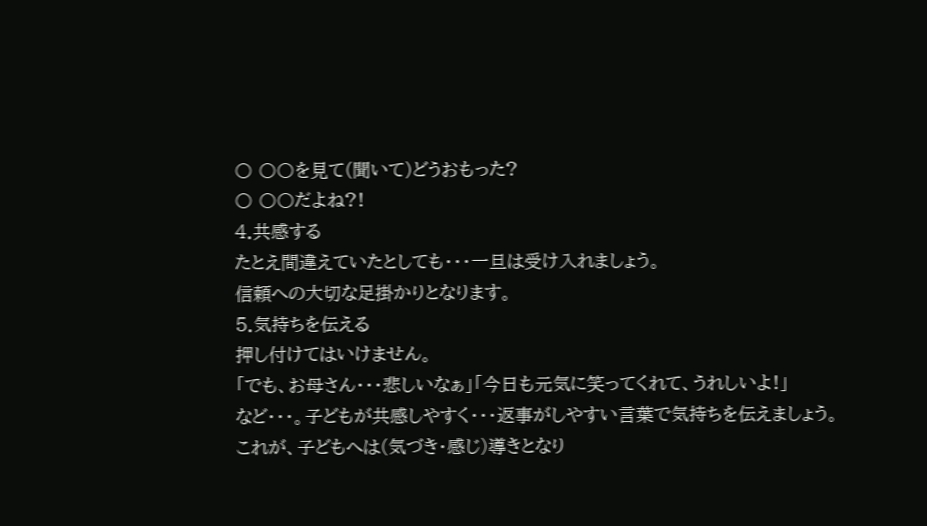〇 〇〇を見て(聞いて)どうおもった?
〇 〇〇だよね?!
4.共感する
たとえ間違えていたとしても・・・一旦は受け入れましょう。
信頼への大切な足掛かりとなります。
5.気持ちを伝える
押し付けてはいけません。
「でも、お母さん・・・悲しいなぁ」「今日も元気に笑ってくれて、うれしいよ!」
など・・・。子どもが共感しやすく・・・返事がしやすい言葉で気持ちを伝えましょう。
これが、子どもへは(気づき・感じ)導きとなり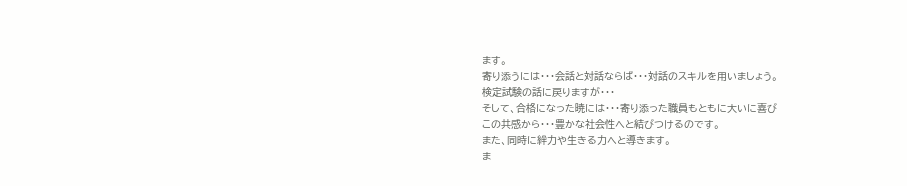ます。
寄り添うには・・・会話と対話ならば・・・対話のスキルを用いましょう。
検定試験の話に戻りますが・・・
そして、合格になった暁には・・・寄り添った職員もともに大いに喜び
この共感から・・・豊かな社会性へと結びつけるのです。
また、同時に絆力や生きる力へと導きます。
ま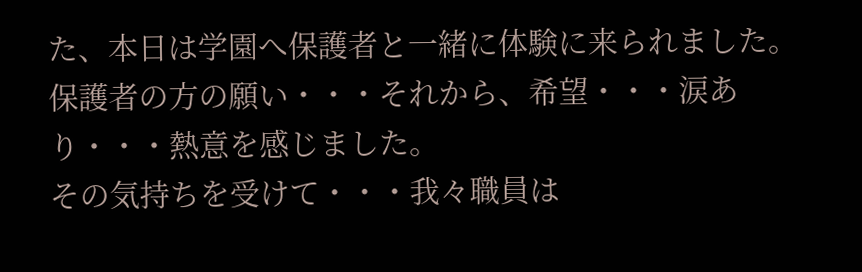た、本日は学園へ保護者と一緒に体験に来られました。
保護者の方の願い・・・それから、希望・・・涙あり・・・熱意を感じました。
その気持ちを受けて・・・我々職員は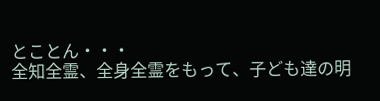とことん・・・
全知全霊、全身全霊をもって、子ども達の明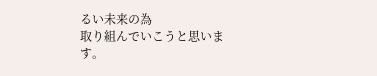るい未来の為
取り組んでいこうと思います。